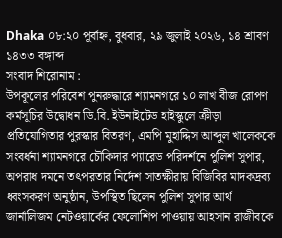Dhaka ০৮:২০ পূর্বাহ্ন, বুধবার, ২৯ জুলাই ২০২৬, ১৪ শ্রাবণ ১৪৩৩ বঙ্গাব্দ
সংবাদ শিরোনাম :
উপকূলের পরিবেশ পুনরুদ্ধারে শ্যামনগরে ১০ লাখ বীজ রোপণ কর্মসূচির উদ্বোধন ডি.বি. ইউনাইটেড হাইস্কুলে ক্রীড়া প্রতিযোগিতার পুরস্কার বিতরণ, এমপি মুহাদ্দিস আব্দুল খালেককে সংবর্ধনা শ্যামনগরে চৌকিদার প্যারেড পরিদর্শনে পুলিশ সুপার, অপরাধ দমনে তৎপরতার নির্দেশ সাতক্ষীরায় বিজিবির মাদকদ্রব্য ধ্বংসকরণ অনুষ্ঠান, উপস্থিত ছিলেন পুলিশ সুপার আর্থ জার্নালিজম নেটওয়ার্কের ফেলোশিপ পাওয়ায় আহসান রাজীবকে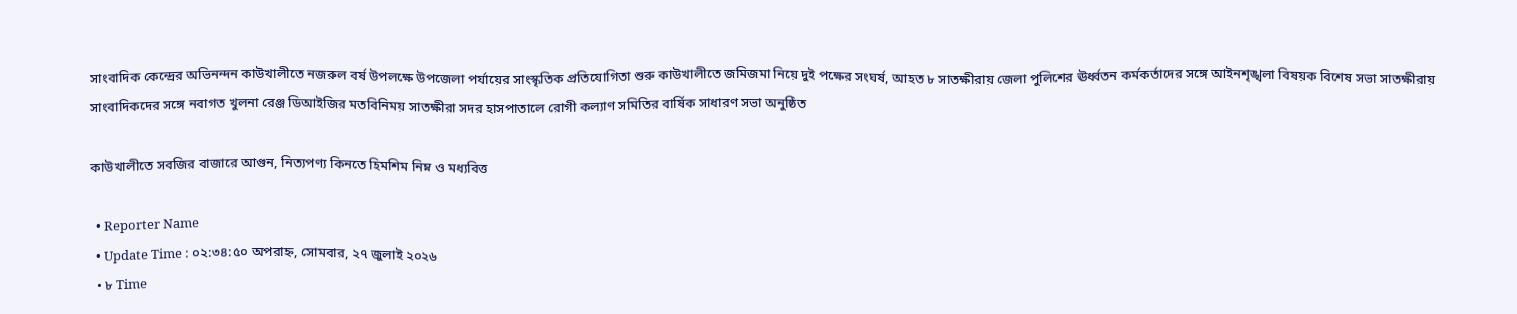সাংবাদিক কেন্দ্রের অভিনন্দন কাউখালীতে নজরুল বর্ষ উপলক্ষে উপজেলা পর্যায়ের সাংস্কৃতিক প্রতিযোগিতা শুরু কাউখালীতে জমিজমা নিয়ে দুই পক্ষের সংঘর্ষ, আহত ৮ সাতক্ষীরায় জেলা পুলিশের ঊর্ধ্বতন কর্মকর্তাদের সঙ্গে আইনশৃঙ্খলা বিষয়ক বিশেষ সভা সাতক্ষীরায় সাংবাদিকদের সঙ্গে নবাগত খুলনা রেঞ্জ ডিআইজির মতবিনিময় সাতক্ষীরা সদর হাসপাতালে রোগী কল্যাণ সমিতির বার্ষিক সাধারণ সভা অনুষ্ঠিত

কাউখালীতে সবজির বাজারে আগুন, নিত্যপণ্য কিনতে হিমশিম নিম্ন ও মধ্যবিত্ত

  • Reporter Name
  • Update Time : ০২:৩৪:৫০ অপরাহ্ন, সোমবার, ২৭ জুলাই ২০২৬
  • ৮ Time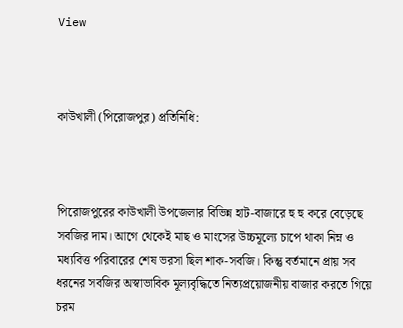View



কাউখালী (পিরোজপুর) প্রতিনিধি:



পিরোজপুরের কাউখালী উপজেলার বিভিন্ন হাট-বাজারে হু হু করে বেড়েছে সবজির দাম। আগে থেকেই মাছ ও মাংসের উচ্চমূল্যে চাপে থাকা নিম্ন ও মধ্যবিত্ত পরিবারের শেষ ভরসা ছিল শাক-সবজি। কিন্তু বর্তমানে প্রায় সব ধরনের সবজির অস্বাভাবিক মূল্যবৃদ্ধিতে নিত্যপ্রয়োজনীয় বাজার করতে গিয়ে চরম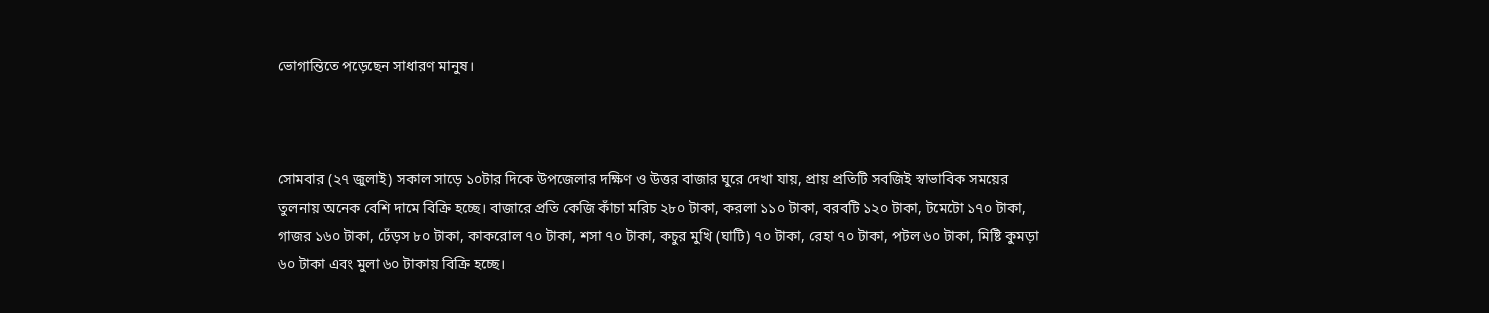ভোগান্তিতে পড়েছেন সাধারণ মানুষ।



সোমবার (২৭ জুলাই) সকাল সাড়ে ১০টার দিকে উপজেলার দক্ষিণ ও উত্তর বাজার ঘুরে দেখা যায়, প্রায় প্রতিটি সবজিই স্বাভাবিক সময়ের তুলনায় অনেক বেশি দামে বিক্রি হচ্ছে। বাজারে প্রতি কেজি কাঁচা মরিচ ২৮০ টাকা, করলা ১১০ টাকা, বরবটি ১২০ টাকা, টমেটো ১৭০ টাকা, গাজর ১৬০ টাকা, ঢেঁড়স ৮০ টাকা, কাকরোল ৭০ টাকা, শসা ৭০ টাকা, কচুর মুখি (ঘাটি) ৭০ টাকা, রেহা ৭০ টাকা, পটল ৬০ টাকা, মিষ্টি কুমড়া ৬০ টাকা এবং মুলা ৬০ টাকায় বিক্রি হচ্ছে।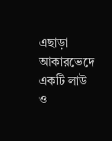এছাড়া আকারভেদে একটি লাউ ও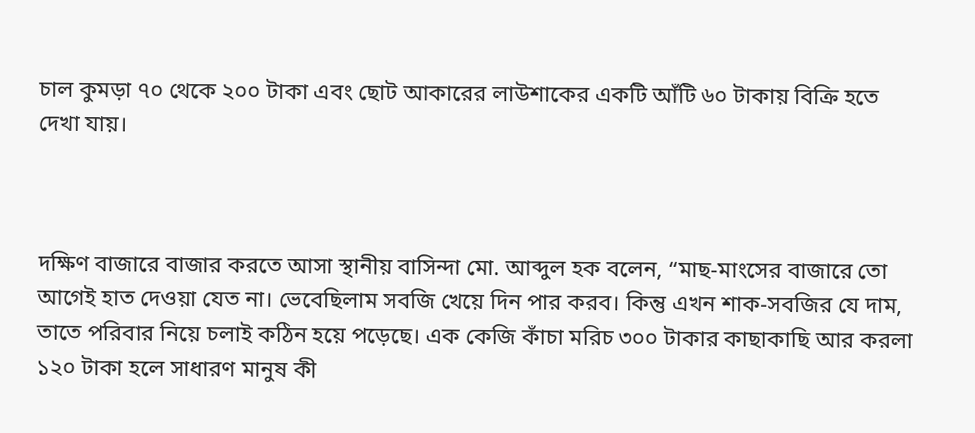চাল কুমড়া ৭০ থেকে ২০০ টাকা এবং ছোট আকারের লাউশাকের একটি আঁটি ৬০ টাকায় বিক্রি হতে দেখা যায়।



দক্ষিণ বাজারে বাজার করতে আসা স্থানীয় বাসিন্দা মো. আব্দুল হক বলেন, “মাছ-মাংসের বাজারে তো আগেই হাত দেওয়া যেত না। ভেবেছিলাম সবজি খেয়ে দিন পার করব। কিন্তু এখন শাক-সবজির যে দাম, তাতে পরিবার নিয়ে চলাই কঠিন হয়ে পড়েছে। এক কেজি কাঁচা মরিচ ৩০০ টাকার কাছাকাছি আর করলা ১২০ টাকা হলে সাধারণ মানুষ কী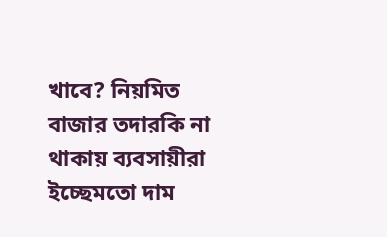খাবে? নিয়মিত বাজার তদারকি না থাকায় ব্যবসায়ীরা ইচ্ছেমতো দাম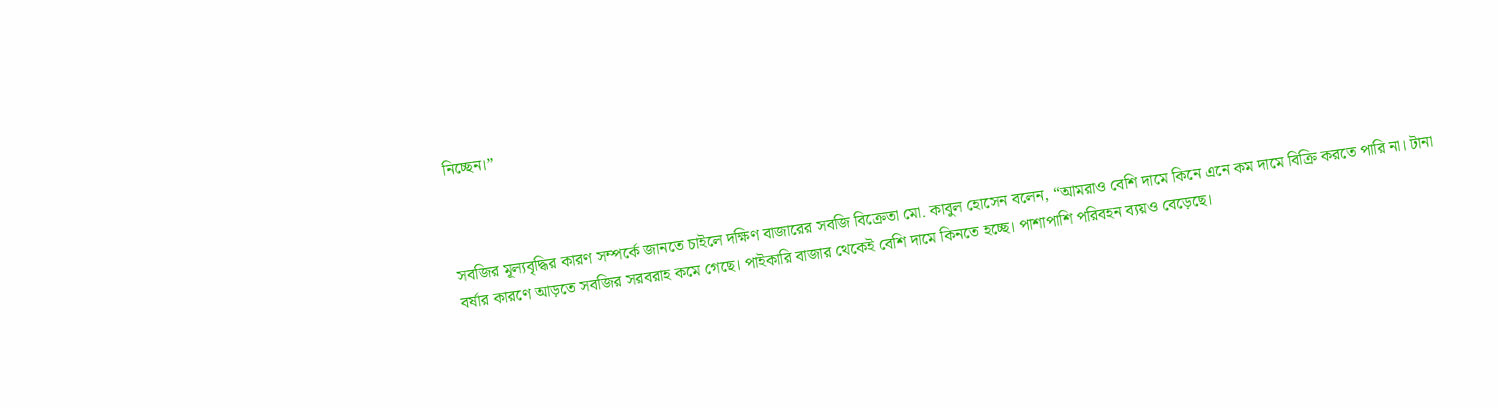নিচ্ছেন।”



সবজির মূল্যবৃদ্ধির কারণ সম্পর্কে জানতে চাইলে দক্ষিণ বাজারের সবজি বিক্রেতা মো. কাবুল হোসেন বলেন, “আমরাও বেশি দামে কিনে এনে কম দামে বিক্রি করতে পারি না। টানা বর্ষার কারণে আড়তে সবজির সরবরাহ কমে গেছে। পাইকারি বাজার থেকেই বেশি দামে কিনতে হচ্ছে। পাশাপাশি পরিবহন ব্যয়ও বেড়েছে।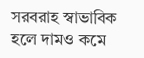সরবরাহ স্বাভাবিক হলে দামও কমে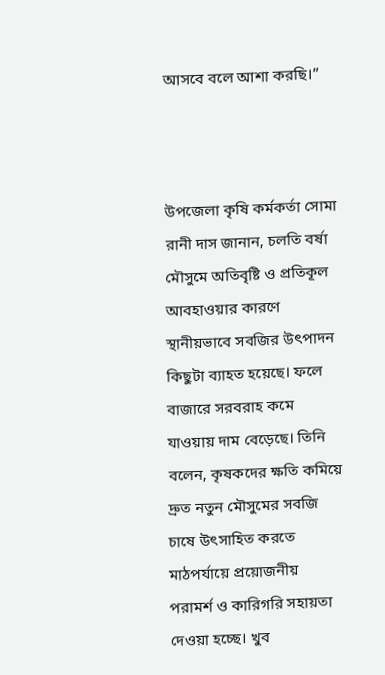আসবে বলে আশা করছি।”



উপজেলা কৃষি কর্মকর্তা সোমা রানী দাস জানান, চলতি বর্ষা মৌসুমে অতিবৃষ্টি ও প্রতিকূল আবহাওয়ার কারণে স্থানীয়ভাবে সবজির উৎপাদন কিছুটা ব্যাহত হয়েছে। ফলে বাজারে সরবরাহ কমে যাওয়ায় দাম বেড়েছে। তিনি বলেন, কৃষকদের ক্ষতি কমিয়ে দ্রুত নতুন মৌসুমের সবজি চাষে উৎসাহিত করতে মাঠপর্যায়ে প্রয়োজনীয় পরামর্শ ও কারিগরি সহায়তা দেওয়া হচ্ছে। খুব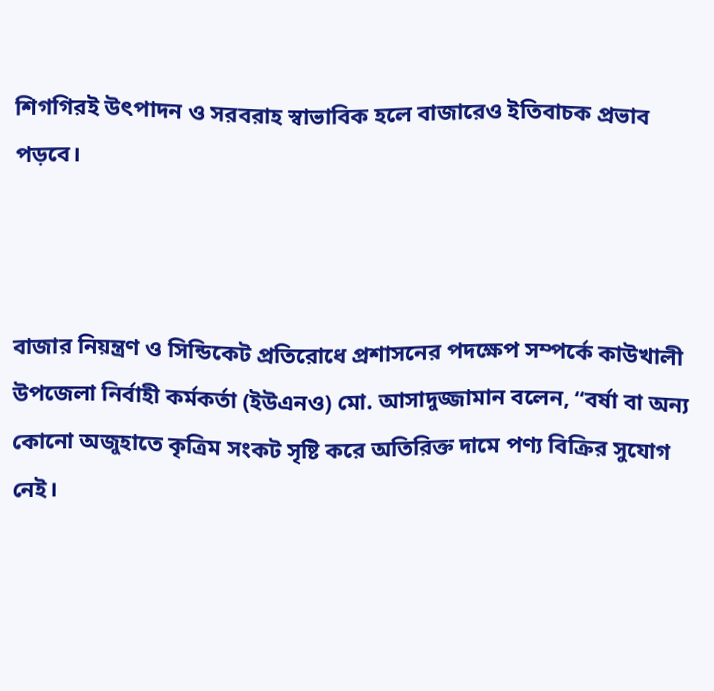শিগগিরই উৎপাদন ও সরবরাহ স্বাভাবিক হলে বাজারেও ইতিবাচক প্রভাব পড়বে।



বাজার নিয়ন্ত্রণ ও সিন্ডিকেট প্রতিরোধে প্রশাসনের পদক্ষেপ সম্পর্কে কাউখালী উপজেলা নির্বাহী কর্মকর্তা (ইউএনও) মো. আসাদুজ্জামান বলেন, “বর্ষা বা অন্য কোনো অজুহাতে কৃত্রিম সংকট সৃষ্টি করে অতিরিক্ত দামে পণ্য বিক্রির সুযোগ নেই।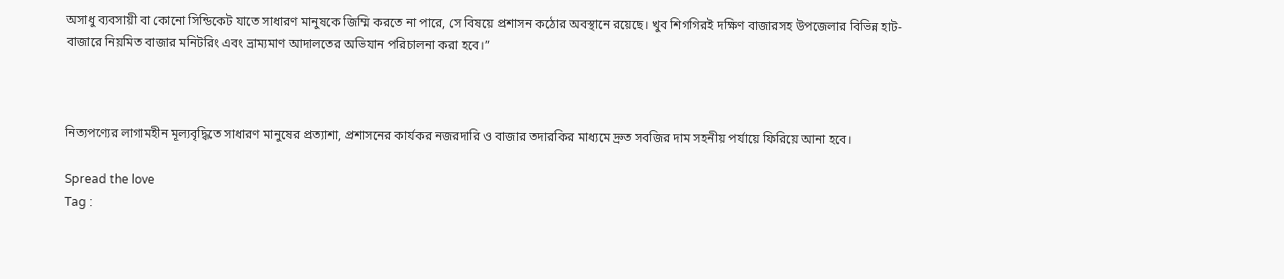অসাধু ব্যবসায়ী বা কোনো সিন্ডিকেট যাতে সাধারণ মানুষকে জিম্মি করতে না পারে, সে বিষয়ে প্রশাসন কঠোর অবস্থানে রয়েছে। খুব শিগগিরই দক্ষিণ বাজারসহ উপজেলার বিভিন্ন হাট-বাজারে নিয়মিত বাজার মনিটরিং এবং ভ্রাম্যমাণ আদালতের অভিযান পরিচালনা করা হবে।”



নিত্যপণ্যের লাগামহীন মূল্যবৃদ্ধিতে সাধারণ মানুষের প্রত্যাশা, প্রশাসনের কার্যকর নজরদারি ও বাজার তদারকির মাধ্যমে দ্রুত সবজির দাম সহনীয় পর্যায়ে ফিরিয়ে আনা হবে।

Spread the love
Tag :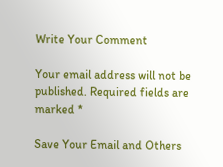Write Your Comment

Your email address will not be published. Required fields are marked *

Save Your Email and Others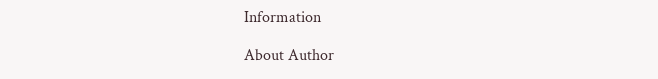Information

About Author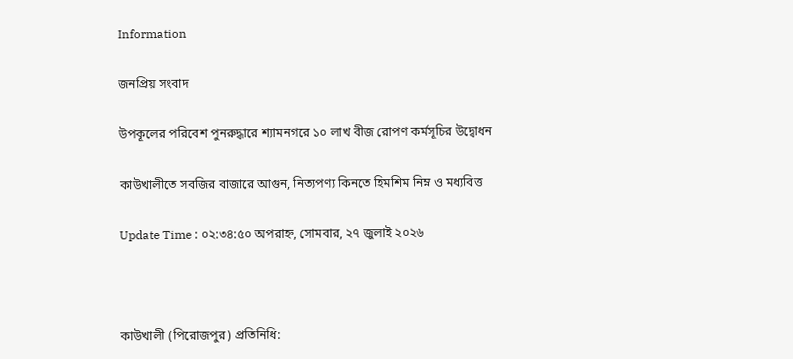Information

জনপ্রিয় সংবাদ

উপকূলের পরিবেশ পুনরুদ্ধারে শ্যামনগরে ১০ লাখ বীজ রোপণ কর্মসূচির উদ্বোধন

কাউখালীতে সবজির বাজারে আগুন, নিত্যপণ্য কিনতে হিমশিম নিম্ন ও মধ্যবিত্ত

Update Time : ০২:৩৪:৫০ অপরাহ্ন, সোমবার, ২৭ জুলাই ২০২৬



কাউখালী (পিরোজপুর) প্রতিনিধি: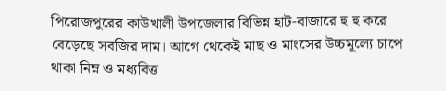পিরোজপুরের কাউখালী উপজেলার বিভিন্ন হাট-বাজারে হু হু করে বেড়েছে সবজির দাম। আগে থেকেই মাছ ও মাংসের উচ্চমূল্যে চাপে থাকা নিম্ন ও মধ্যবিত্ত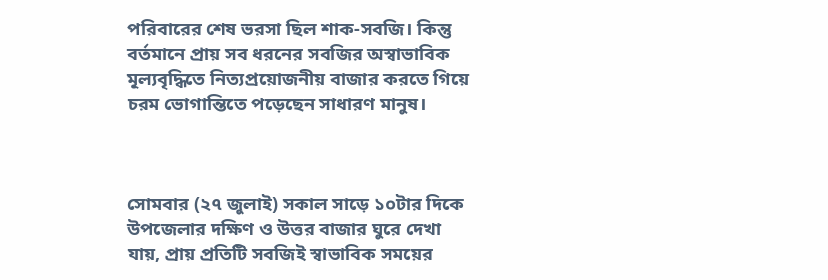পরিবারের শেষ ভরসা ছিল শাক-সবজি। কিন্তু বর্তমানে প্রায় সব ধরনের সবজির অস্বাভাবিক মূল্যবৃদ্ধিতে নিত্যপ্রয়োজনীয় বাজার করতে গিয়ে চরম ভোগান্তিতে পড়েছেন সাধারণ মানুষ।



সোমবার (২৭ জুলাই) সকাল সাড়ে ১০টার দিকে উপজেলার দক্ষিণ ও উত্তর বাজার ঘুরে দেখা যায়, প্রায় প্রতিটি সবজিই স্বাভাবিক সময়ের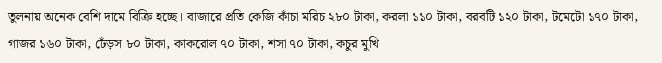তুলনায় অনেক বেশি দামে বিক্রি হচ্ছে। বাজারে প্রতি কেজি কাঁচা মরিচ ২৮০ টাকা, করলা ১১০ টাকা, বরবটি ১২০ টাকা, টমেটো ১৭০ টাকা, গাজর ১৬০ টাকা, ঢেঁড়স ৮০ টাকা, কাকরোল ৭০ টাকা, শসা ৭০ টাকা, কচুর মুখি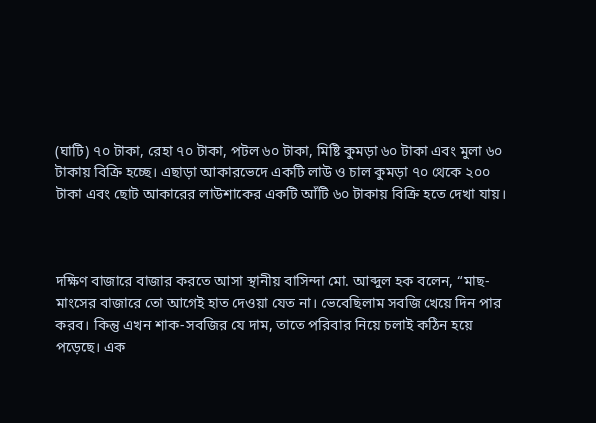(ঘাটি) ৭০ টাকা, রেহা ৭০ টাকা, পটল ৬০ টাকা, মিষ্টি কুমড়া ৬০ টাকা এবং মুলা ৬০ টাকায় বিক্রি হচ্ছে। এছাড়া আকারভেদে একটি লাউ ও চাল কুমড়া ৭০ থেকে ২০০ টাকা এবং ছোট আকারের লাউশাকের একটি আঁটি ৬০ টাকায় বিক্রি হতে দেখা যায়।



দক্ষিণ বাজারে বাজার করতে আসা স্থানীয় বাসিন্দা মো. আব্দুল হক বলেন, “মাছ-মাংসের বাজারে তো আগেই হাত দেওয়া যেত না। ভেবেছিলাম সবজি খেয়ে দিন পার করব। কিন্তু এখন শাক-সবজির যে দাম, তাতে পরিবার নিয়ে চলাই কঠিন হয়ে পড়েছে। এক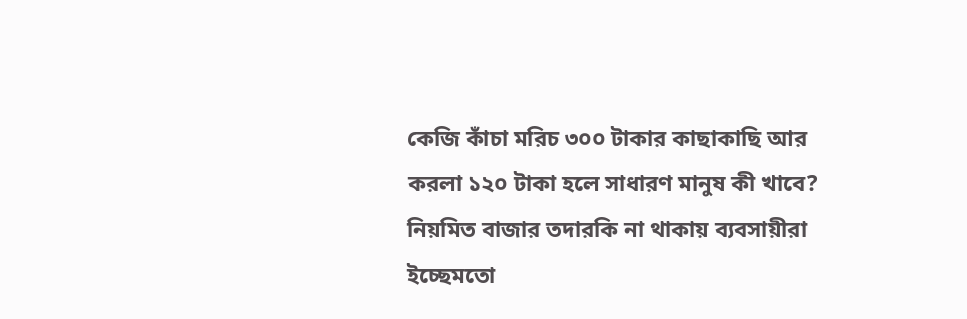কেজি কাঁচা মরিচ ৩০০ টাকার কাছাকাছি আর করলা ১২০ টাকা হলে সাধারণ মানুষ কী খাবে? নিয়মিত বাজার তদারকি না থাকায় ব্যবসায়ীরা ইচ্ছেমতো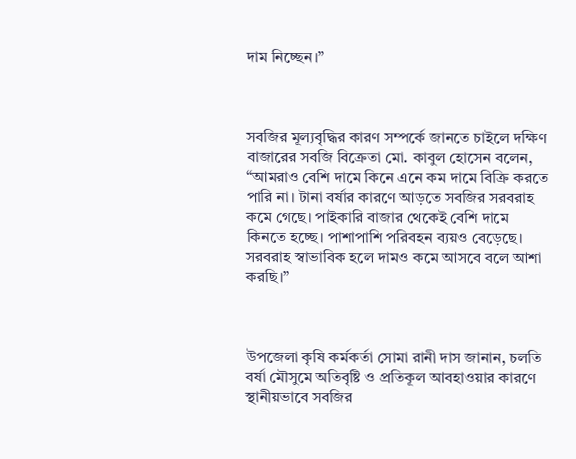দাম নিচ্ছেন।”



সবজির মূল্যবৃদ্ধির কারণ সম্পর্কে জানতে চাইলে দক্ষিণ বাজারের সবজি বিক্রেতা মো. কাবুল হোসেন বলেন, “আমরাও বেশি দামে কিনে এনে কম দামে বিক্রি করতে পারি না। টানা বর্ষার কারণে আড়তে সবজির সরবরাহ কমে গেছে। পাইকারি বাজার থেকেই বেশি দামে কিনতে হচ্ছে। পাশাপাশি পরিবহন ব্যয়ও বেড়েছে। সরবরাহ স্বাভাবিক হলে দামও কমে আসবে বলে আশা করছি।”



উপজেলা কৃষি কর্মকর্তা সোমা রানী দাস জানান, চলতি বর্ষা মৌসুমে অতিবৃষ্টি ও প্রতিকূল আবহাওয়ার কারণে স্থানীয়ভাবে সবজির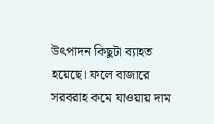উৎপাদন কিছুটা ব্যাহত হয়েছে। ফলে বাজারে সরবরাহ কমে যাওয়ায় দাম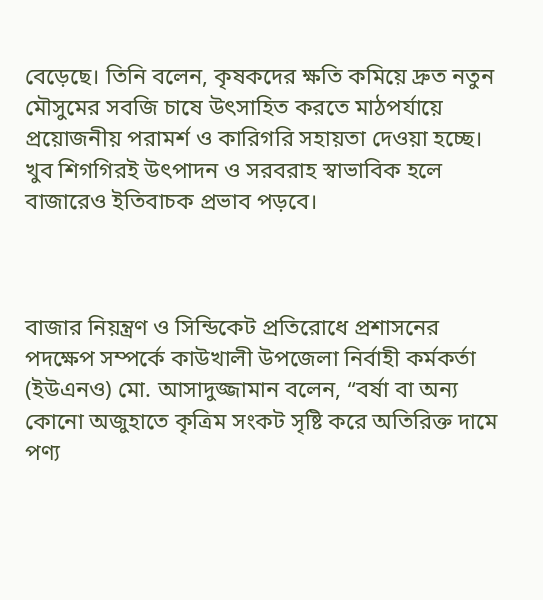বেড়েছে। তিনি বলেন, কৃষকদের ক্ষতি কমিয়ে দ্রুত নতুন মৌসুমের সবজি চাষে উৎসাহিত করতে মাঠপর্যায়ে প্রয়োজনীয় পরামর্শ ও কারিগরি সহায়তা দেওয়া হচ্ছে। খুব শিগগিরই উৎপাদন ও সরবরাহ স্বাভাবিক হলে বাজারেও ইতিবাচক প্রভাব পড়বে।



বাজার নিয়ন্ত্রণ ও সিন্ডিকেট প্রতিরোধে প্রশাসনের পদক্ষেপ সম্পর্কে কাউখালী উপজেলা নির্বাহী কর্মকর্তা (ইউএনও) মো. আসাদুজ্জামান বলেন, “বর্ষা বা অন্য কোনো অজুহাতে কৃত্রিম সংকট সৃষ্টি করে অতিরিক্ত দামে পণ্য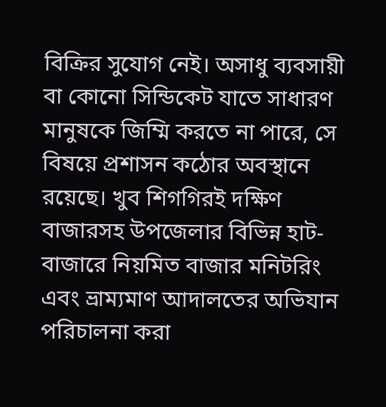বিক্রির সুযোগ নেই। অসাধু ব্যবসায়ী বা কোনো সিন্ডিকেট যাতে সাধারণ মানুষকে জিম্মি করতে না পারে, সে বিষয়ে প্রশাসন কঠোর অবস্থানে রয়েছে। খুব শিগগিরই দক্ষিণ বাজারসহ উপজেলার বিভিন্ন হাট-বাজারে নিয়মিত বাজার মনিটরিং এবং ভ্রাম্যমাণ আদালতের অভিযান পরিচালনা করা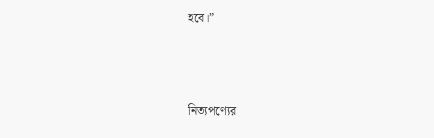হবে।”



নিত্যপণ্যের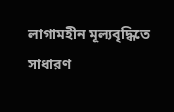লাগামহীন মূল্যবৃদ্ধিতে সাধারণ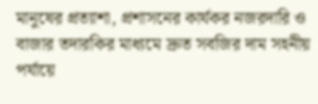মানুষের প্রত্যাশা, প্রশাসনের কার্যকর নজরদারি ও বাজার তদারকির মাধ্যমে দ্রুত সবজির দাম সহনীয় পর্যায়ে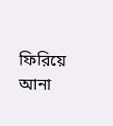ফিরিয়ে আনা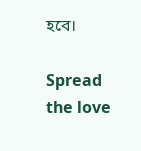হবে।

Spread the love